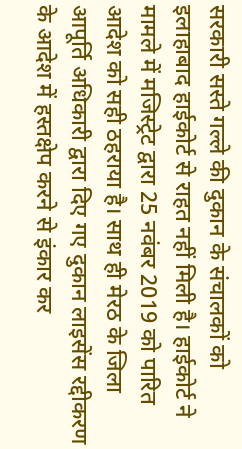सरकारी सस्ते गल्ले की दुकान के संचालकों को इलाहाबाद हाईकोर्ट से राहत नहीं मिली है। हाईकोर्ट ने मामले में मजिस्ट्रेट द्वारा 25 नवंबर 2019 को पारित आदेश को सही ठहराया है। साथ ही मेरठ के जिला आपूर्ति अधिकारी द्वारा दिए गए दुकान लाइसेंस रद्दीकरण के आदेश में हस्तक्षेप करने से इंकार कर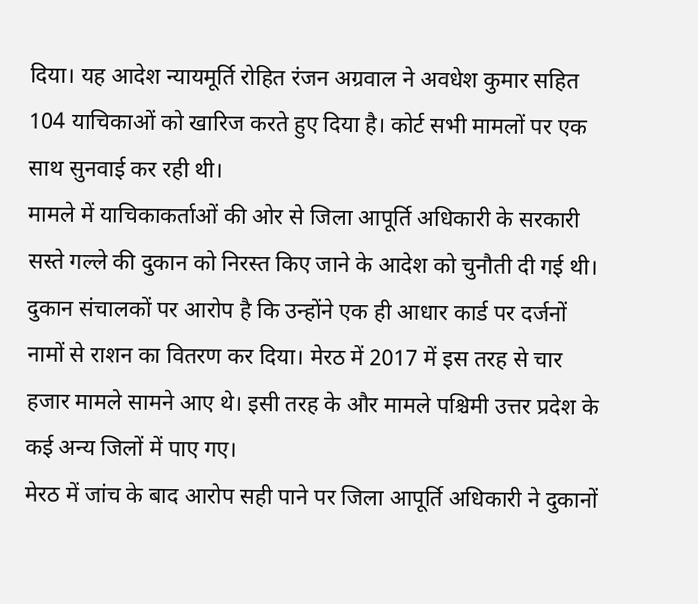दिया। यह आदेश न्यायमूर्ति रोहित रंजन अग्रवाल ने अवधेश कुमार सहित 104 याचिकाओं को खारिज करते हुए दिया है। कोर्ट सभी मामलों पर एक साथ सुनवाई कर रही थी।
मामले में याचिकाकर्ताओं की ओर से जिला आपूर्ति अधिकारी के सरकारी सस्ते गल्ले की दुकान को निरस्त किए जाने के आदेश को चुनौती दी गई थी। दुकान संचालकों पर आरोप है कि उन्होंने एक ही आधार कार्ड पर दर्जनों नामों से राशन का वितरण कर दिया। मेरठ में 2017 में इस तरह से चार हजार मामले सामने आए थे। इसी तरह के और मामले पश्चिमी उत्तर प्रदेश के कई अन्य जिलों में पाए गए।
मेरठ में जांच के बाद आरोप सही पाने पर जिला आपूर्ति अधिकारी ने दुकानों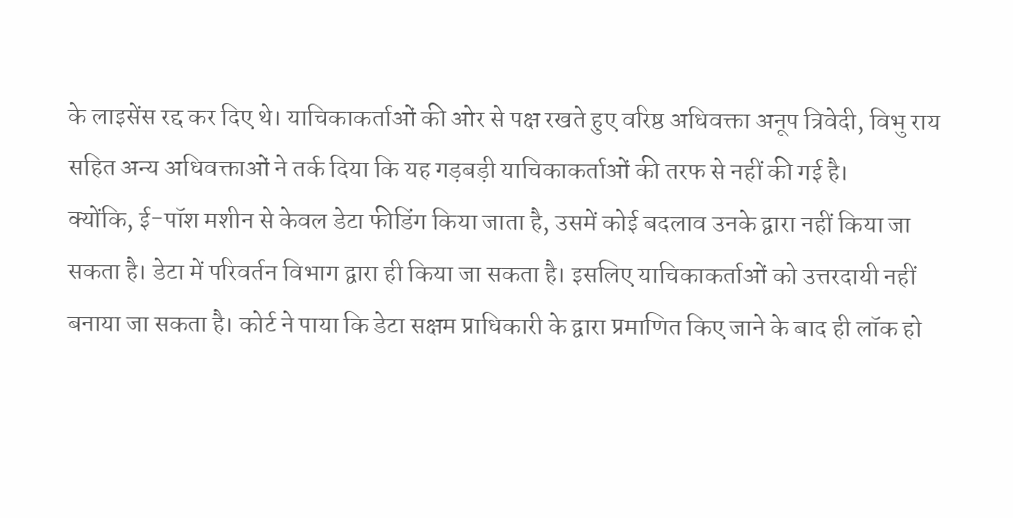के लाइसेंस रद्द कर दिए थे। याचिकाकर्ताओं की ओर से पक्ष रखते हुए वरिष्ठ अधिवक्ता अनूप त्रिवेदी, विभु राय सहित अन्य अधिवक्ताओं ने तर्क दिया कि यह गड़बड़ी याचिकाकर्ताओं की तरफ से नहीं की गई है।
क्योंकि, ई-पॉश मशीन से केवल डेटा फीडिंग किया जाता है, उसमें कोई बदलाव उनके द्वारा नहीं किया जा सकता है। डेटा में परिवर्तन विभाग द्वारा ही किया जा सकता है। इसलिए याचिकाकर्ताओं को उत्तरदायी नहीं बनाया जा सकता है। कोर्ट ने पाया कि डेटा सक्षम प्राधिकारी के द्वारा प्रमाणित किए जाने के बाद ही लॉक हो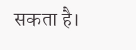सकता है।